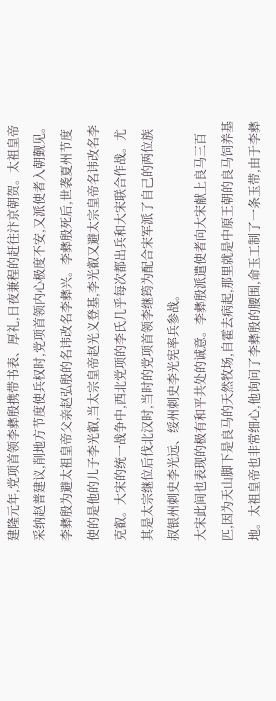建隆元年,党项首领李彝殷携带书表、厚礼,日夜兼程的赶往汴京朝贺。太祖皇帝采纳赵普建议,削地方节度使兵权时,党项首领内心极度不安,又派使者入朝觐见。李彝殷为避太祖皇帝父亲赵弘殷的名讳改名李彝兴。李彝殷死后,世袭夏州节度使的是他的儿子李光叡,当太宗皇帝赵光义登基,李光叡又避太宗皇帝名讳改名李克叡。大宋的统一战争中,西北党项的李氏几乎每次都出兵和大宋联合作战。尤其是太宗继位后伐北汉时,当时的党项首领李继筠为配合宋军派了自己的两位族叔银州刺史李光远、绥州刺史李光宪率兵参战。
大宋此间也表现的极有和平共处的诚意。李彝殷派遣使者向大宋献上良马三百匹,因为天山脚下是良马的天然牧场,自霍去病起,那里就是中原王朝的良马饲养基地。太祖皇帝也非常细心,他询问了李彝殷的腰围,命玉工制了一条玉带,由于李彝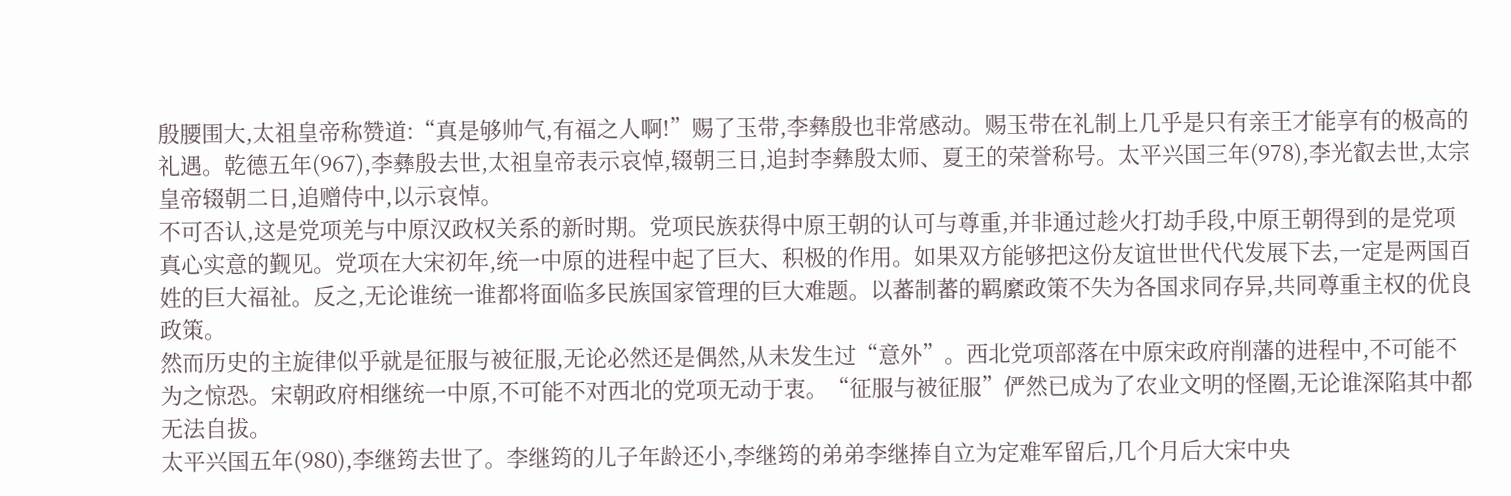殷腰围大,太祖皇帝称赞道:“真是够帅气,有福之人啊!”赐了玉带,李彝殷也非常感动。赐玉带在礼制上几乎是只有亲王才能享有的极高的礼遇。乾德五年(967),李彝殷去世,太祖皇帝表示哀悼,辍朝三日,追封李彝殷太师、夏王的荣誉称号。太平兴国三年(978),李光叡去世,太宗皇帝辍朝二日,追赠侍中,以示哀悼。
不可否认,这是党项羌与中原汉政权关系的新时期。党项民族获得中原王朝的认可与尊重,并非通过趁火打劫手段,中原王朝得到的是党项真心实意的觐见。党项在大宋初年,统一中原的进程中起了巨大、积极的作用。如果双方能够把这份友谊世世代代发展下去,一定是两国百姓的巨大福祉。反之,无论谁统一谁都将面临多民族国家管理的巨大难题。以蕃制蕃的羁縻政策不失为各国求同存异,共同尊重主权的优良政策。
然而历史的主旋律似乎就是征服与被征服,无论必然还是偶然,从未发生过“意外”。西北党项部落在中原宋政府削藩的进程中,不可能不为之惊恐。宋朝政府相继统一中原,不可能不对西北的党项无动于衷。“征服与被征服”俨然已成为了农业文明的怪圈,无论谁深陷其中都无法自拔。
太平兴国五年(980),李继筠去世了。李继筠的儿子年龄还小,李继筠的弟弟李继捧自立为定难军留后,几个月后大宋中央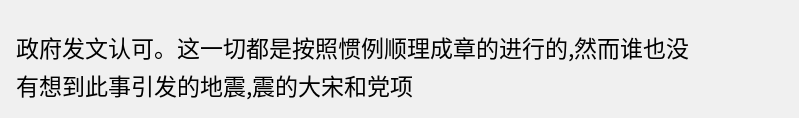政府发文认可。这一切都是按照惯例顺理成章的进行的,然而谁也没有想到此事引发的地震,震的大宋和党项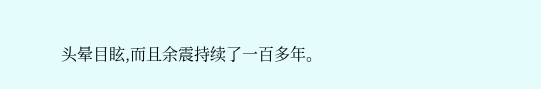头晕目眩,而且余震持续了一百多年。